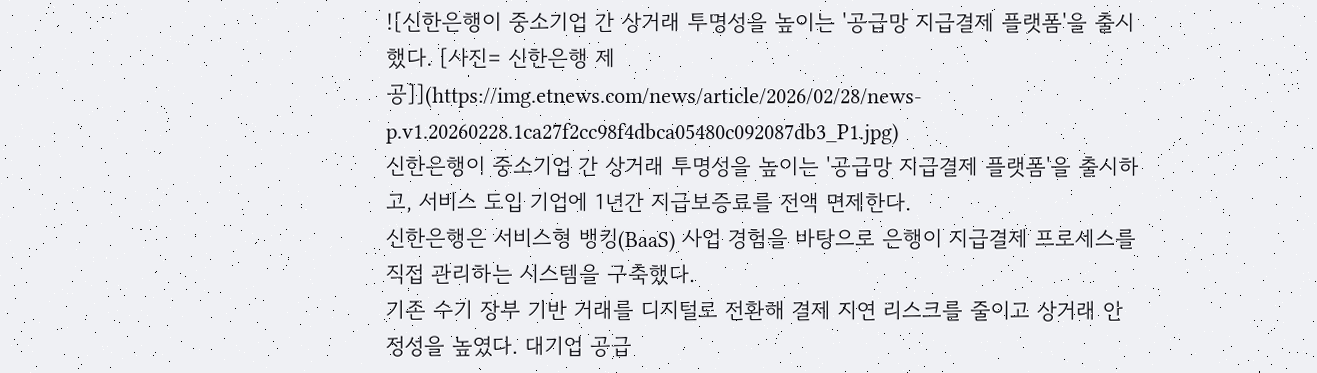![신한은행이 중소기업 간 상거래 투명성을 높이는 '공급망 지급결제 플랫폼'을 출시했다. [사진= 신한은행 제공]](https://img.etnews.com/news/article/2026/02/28/news-p.v1.20260228.1ca27f2cc98f4dbca05480c092087db3_P1.jpg)
신한은행이 중소기업 간 상거래 투명성을 높이는 '공급망 지급결제 플랫폼'을 출시하고, 서비스 도입 기업에 1년간 지급보증료를 전액 면제한다.
신한은행은 서비스형 뱅킹(BaaS) 사업 경험을 바탕으로 은행이 지급결제 프로세스를 직접 관리하는 시스템을 구축했다.
기존 수기 장부 기반 거래를 디지털로 전환해 결제 지연 리스크를 줄이고 상거래 안정성을 높였다. 대기업 공급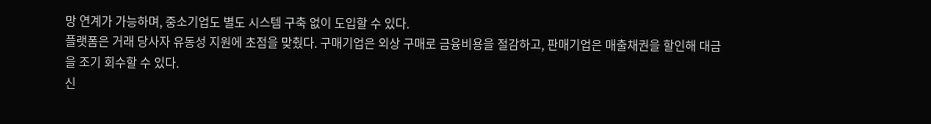망 연계가 가능하며, 중소기업도 별도 시스템 구축 없이 도입할 수 있다.
플랫폼은 거래 당사자 유동성 지원에 초점을 맞췄다. 구매기업은 외상 구매로 금융비용을 절감하고, 판매기업은 매출채권을 할인해 대금을 조기 회수할 수 있다.
신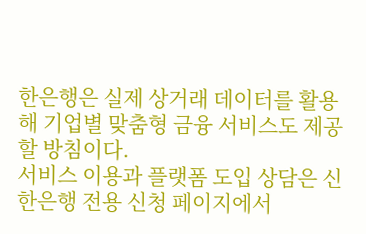한은행은 실제 상거래 데이터를 활용해 기업별 맞춤형 금융 서비스도 제공할 방침이다.
서비스 이용과 플랫폼 도입 상담은 신한은행 전용 신청 페이지에서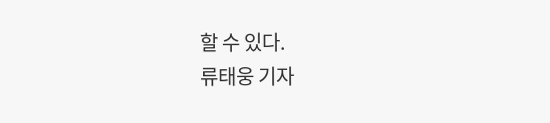할 수 있다.
류태웅 기자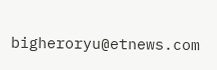bigheroryu@etnews.com